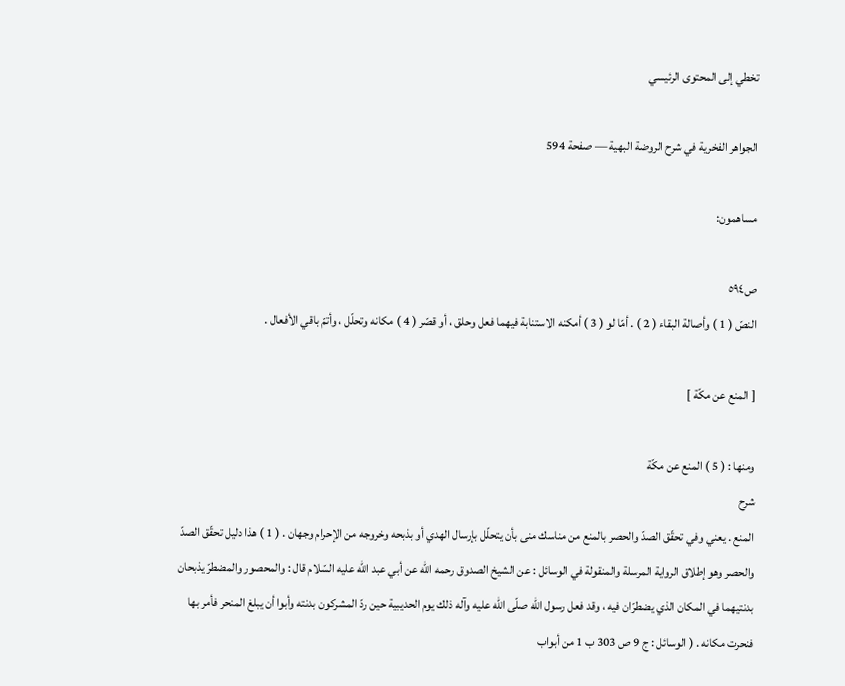تخطي إلى المحتوى الرئيسي

الجواهر الفخرية في شرح الروضة البهية — صفحة 594

مساهمون:

ص٥٩٤
النصّ ( 1 ) وأصالة البقاء ( 2 ) . أمّا لو ( 3 ) أمكنه الاستنابة فيهما فعل وحلق ، أو قصّر ( 4 ) مكانه وتحلّل ، وأتمّ باقي الأفعال .

[ المنع عن مكّة ]

ومنها : ( 5 ) المنع عن مكّة
شرح
المنع . يعني وفي تحقّق الصدّ والحصر بالمنع من مناسك منى بأن يتحلّل بإرسال الهدي أو بذبحه وخروجه من الإحرام وجهان . ( 1 ) هذا دليل تحقّق الصدّ والحصر وهو إطلاق الرواية المرسلة والمنقولة في الوسائل : عن الشيخ الصدوق رحمه اللّه عن أبي عبد اللّه عليه السّلام قال : والمحصور والمضطرّ يذبحان بدنتيهما في المكان الذي يضطرّان فيه ، وقد فعل رسول اللّه صلّى اللّه عليه وآله ذلك يوم الحديبية حين ردّ المشركون بدنته وأبوا أن يبلغ المنحر فأمر بها فنحرت مكانه . ( الوسائل : ج 9 ص 303 ب 1 من أبواب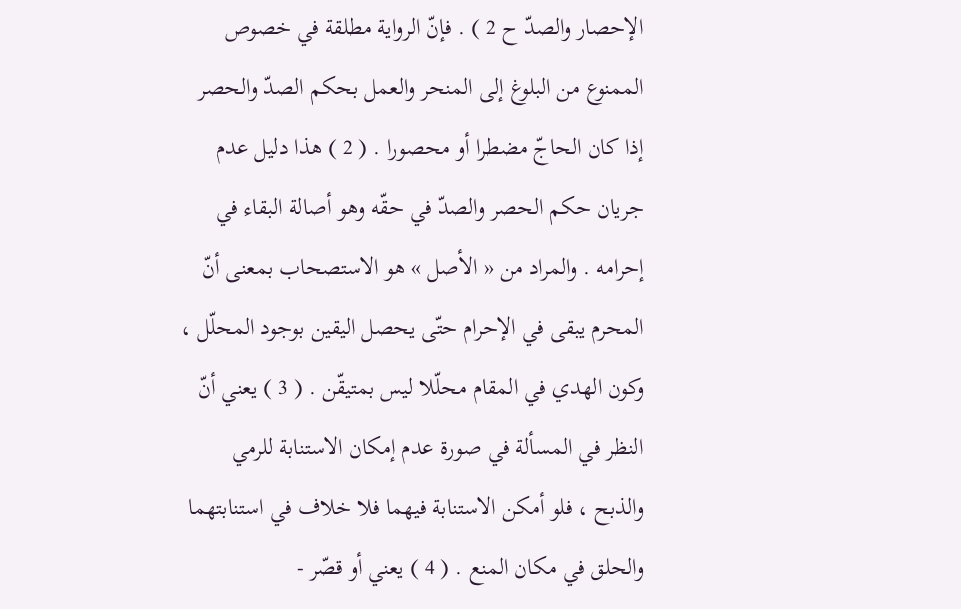الإحصار والصدّ ح 2 ) . فإنّ الرواية مطلقة في خصوص الممنوع من البلوغ إلى المنحر والعمل بحكم الصدّ والحصر إذا كان الحاجّ مضطرا أو محصورا . ( 2 ) هذا دليل عدم جريان حكم الحصر والصدّ في حقّه وهو أصالة البقاء في إحرامه . والمراد من « الأصل » هو الاستصحاب بمعنى أنّ المحرم يبقى في الإحرام حتّى يحصل اليقين بوجود المحلّل ، وكون الهدي في المقام محلّلا ليس بمتيقّن . ( 3 ) يعني أنّ النظر في المسألة في صورة عدم إمكان الاستنابة للرمي والذبح ، فلو أمكن الاستنابة فيهما فلا خلاف في استنابتهما والحلق في مكان المنع . ( 4 ) يعني أو قصّر -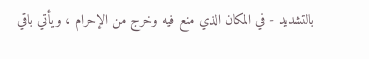بالتشديد - في المكان الذي منع فيه وخرج من الإحرام ، ويأتي باقي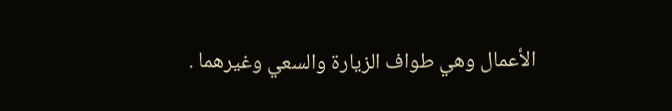الأعمال وهي طواف الزيارة والسعي وغيرهما .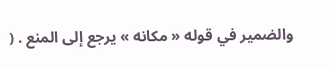والضمير في قوله « مكانه » يرجع إلى المنع . (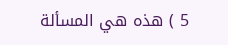5 ) هذه هي المسألة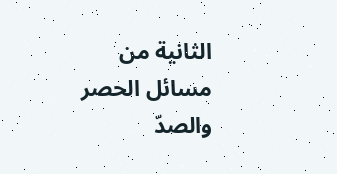الثانية من مسائل الحصر والصدّ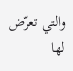والتي تعرّض لها